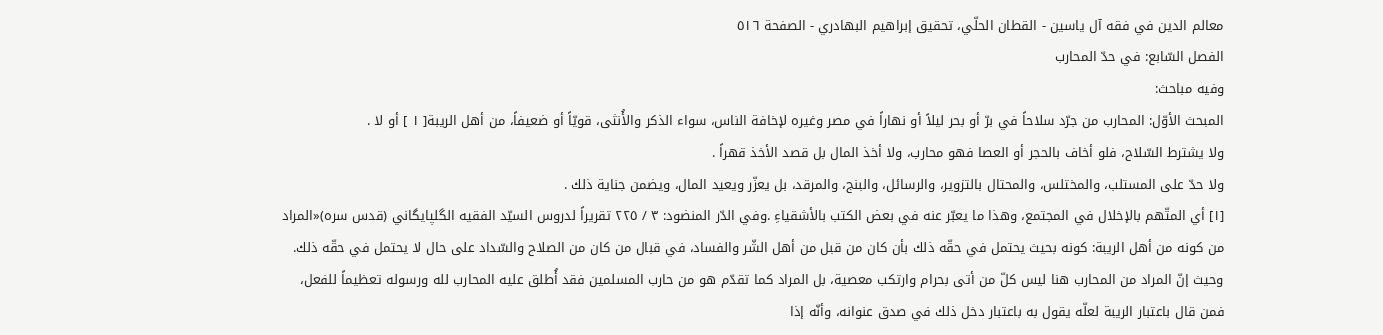معالم الدين في فقه آل ياسين - القطان الحلّي، تحقیق إبراهيم البهادري - الصفحة ٥١٦
الفصل السّابع: في حدّ المحارب
وفيه مباحث:
المبحث الأوّل: المحارب من جرّد سلاحاً في برّ أو بحر ليلاً أو نهاراً في مصر وغيره لإخافة الناس، سواء الذكر والأُنثى، قويّاً أو ضعيفاً، من أهل الريبة[ ١ ] أو لا .
ولا يشترط السّلاح، فلو أخاف بالحجر أو العصا فهو محارب، ولا أخذ المال بل قصد الأخذ قهراً .
ولا حدّ على المستلب، والمختلس، والمحتال بالتزوير، والرسائل، والبنج، والمرقد، بل يعزّر ويعيد المال، ويضمن جناية ذلك .
[١] أي المتّهم بالإخلال في المجتمع، وهذا ما يعبّر عنه في بعض الكتب بالأشقياءِ .وفي الدّر المنضود: ٣ / ٢٢٥ تقريراً لدروس السيّد الفقيه الگلپايگاني (قدس سره)«المراد من كونه من أهل الريبة: كونه بحيث يحتمل في حقّه ذلك بأن كان من قبل من أهل الشّر والفساد، في قبال من كان من الصلاح والسّداد على حال لا يحتمل في حقّه ذلك.
وحيث إنّ المراد من المحارب هنا ليس كلّ من أتى بحرام وارتكب معصية، بل المراد كما تقدّم هو من حارب المسلمين فقد أُطلق عليه المحارب لله ورسوله تعظيماً للفعل، فمن قال باعتبار الريبة لعلّه يقول به باعتبار دخل ذلك في صدق عنوانه، وأنّه إذا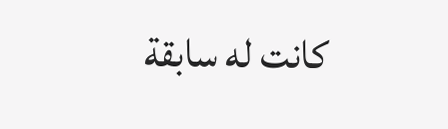كانت له سابقة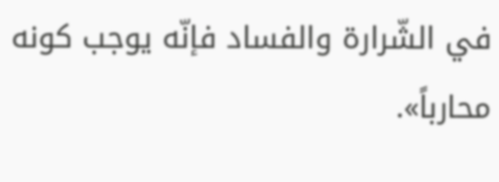في الشّرارة والفساد فإنّه يوجب كونه محارباً».